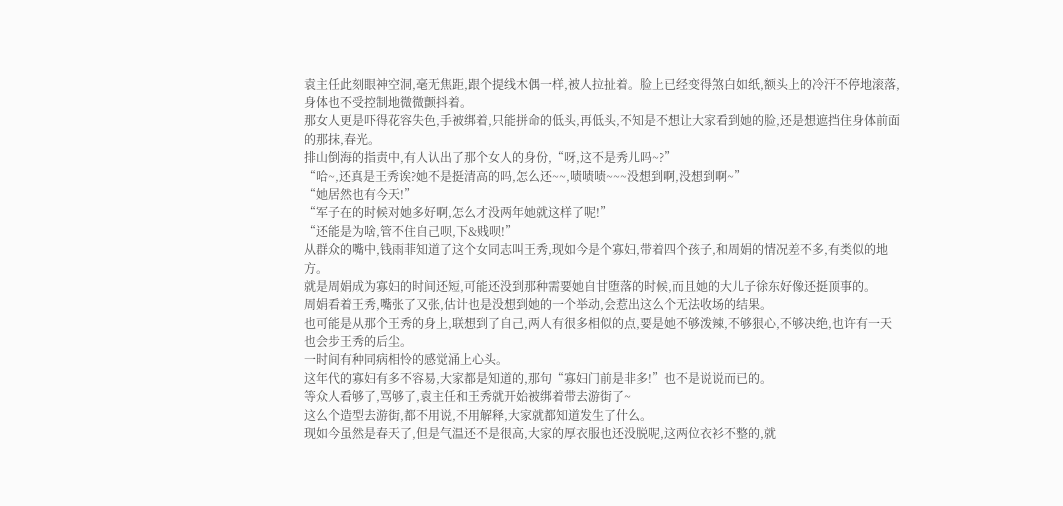袁主任此刻眼神空洞,毫无焦距,跟个提线木偶一样,被人拉扯着。脸上已经变得煞白如纸,额头上的冷汗不停地滚落,身体也不受控制地微微颤抖着。
那女人更是吓得花容失色,手被绑着,只能拼命的低头,再低头,不知是不想让大家看到她的脸,还是想遮挡住身体前面的那抹,春光。
排山倒海的指责中,有人认出了那个女人的身份,“呀,这不是秀儿吗~?”
“哈~,还真是王秀诶?她不是挺清高的吗,怎么还~~,啧啧啧~~~没想到啊,没想到啊~”
“她居然也有今天!”
“军子在的时候对她多好啊,怎么才没两年她就这样了呢!”
“还能是为啥,管不住自己呗,下&贱呗!”
从群众的嘴中,钱雨菲知道了这个女同志叫王秀,现如今是个寡妇,带着四个孩子,和周娟的情况差不多,有类似的地方。
就是周娟成为寡妇的时间还短,可能还没到那种需要她自甘堕落的时候,而且她的大儿子徐东好像还挺顶事的。
周娟看着王秀,嘴张了又张,估计也是没想到她的一个举动,会惹出这么个无法收场的结果。
也可能是从那个王秀的身上,联想到了自己,两人有很多相似的点,要是她不够泼辣,不够狠心,不够决绝,也许有一天也会步王秀的后尘。
一时间有种同病相怜的感觉涌上心头。
这年代的寡妇有多不容易,大家都是知道的,那句“寡妇门前是非多!”也不是说说而已的。
等众人看够了,骂够了,袁主任和王秀就开始被绑着带去游街了~
这么个造型去游街,都不用说,不用解释,大家就都知道发生了什么。
现如今虽然是春天了,但是气温还不是很高,大家的厚衣服也还没脱呢,这两位衣衫不整的,就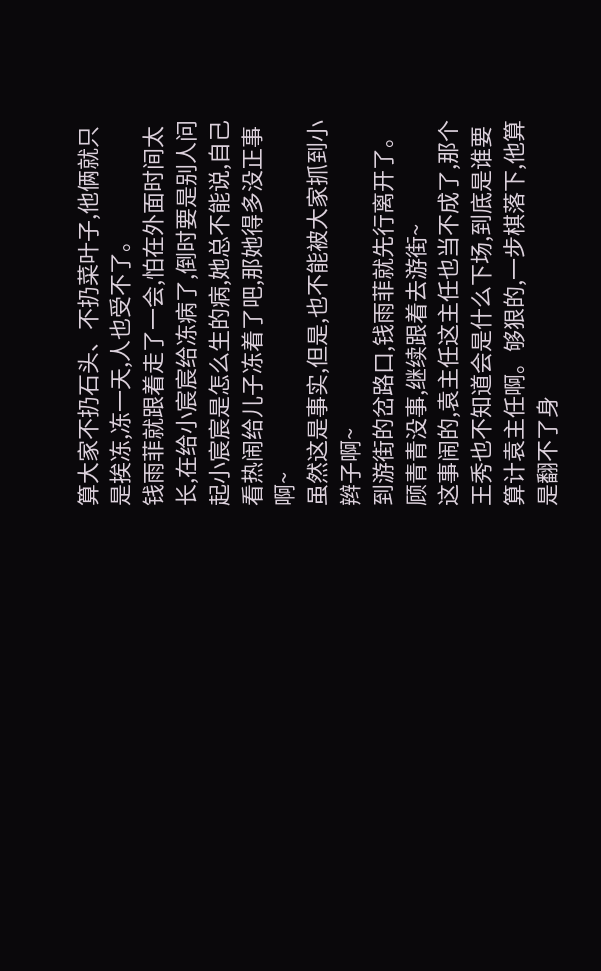算大家不扔石头、不扔菜叶子,他俩就只是挨冻,冻一天,人也受不了。
钱雨菲就跟着走了一会,怕在外面时间太长,在给小宸宸给冻病了,倒时要是别人问起小宸宸是怎么生的病,她总不能说,自己看热闹给儿子冻着了吧,那她得多没正事啊~
虽然这是事实,但是,也不能被大家抓到小辫子啊~
到游街的岔路口,钱雨菲就先行离开了。
顾青青没事,继续跟着去游街~
这事闹的,袁主任这主任也当不成了,那个王秀也不知道会是什么下场,到底是谁要算计袁主任啊。够狠的,一步棋落下,他算是翻不了身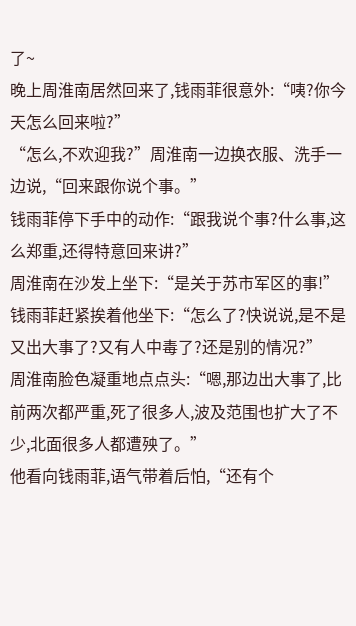了~
晚上周淮南居然回来了,钱雨菲很意外:“咦?你今天怎么回来啦?”
“怎么,不欢迎我?”周淮南一边换衣服、洗手一边说,“回来跟你说个事。”
钱雨菲停下手中的动作:“跟我说个事?什么事,这么郑重,还得特意回来讲?”
周淮南在沙发上坐下:“是关于苏市军区的事!”
钱雨菲赶紧挨着他坐下:“怎么了?快说说,是不是又出大事了?又有人中毒了?还是别的情况?”
周淮南脸色凝重地点点头:“嗯,那边出大事了,比前两次都严重,死了很多人,波及范围也扩大了不少,北面很多人都遭殃了。”
他看向钱雨菲,语气带着后怕,“还有个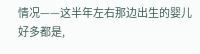情况——这半年左右那边出生的婴儿好多都是,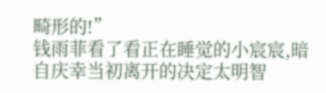畸形的!”
钱雨菲看了看正在睡觉的小宸宸,暗自庆幸当初离开的决定太明智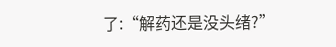了:“解药还是没头绪?”